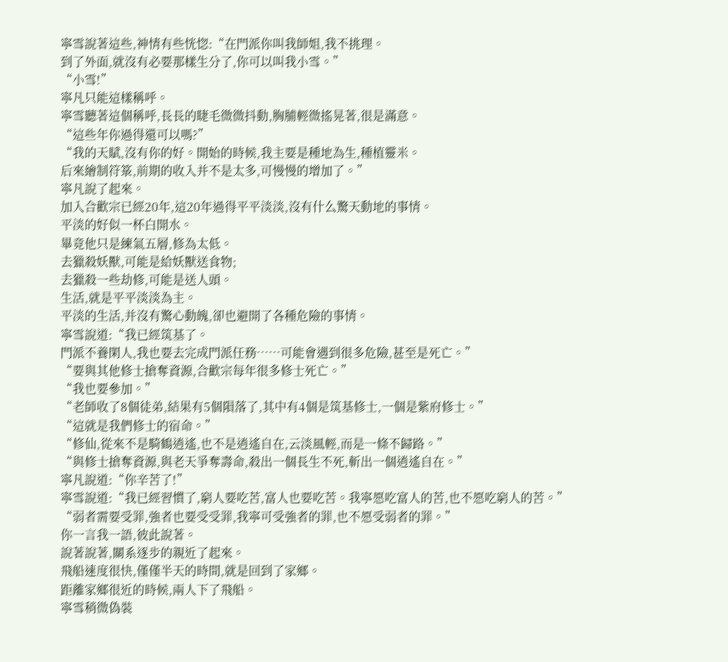寧雪說著這些,神情有些恍惚:“在門派你叫我師姐,我不挑理。
到了外面,就沒有必要那樣生分了,你可以叫我小雪。”
“小雪!”
寧凡只能這樣稱呼。
寧雪聽著這個稱呼,長長的睫毛微微抖動,胸脯輕微搖晃著,很是滿意。
“這些年你過得還可以嗎?”
“我的天賦,沒有你的好。開始的時候,我主要是種地為生,種植靈米。
后來繪制符箓,前期的收入并不是太多,可慢慢的增加了。”
寧凡說了起來。
加入合歡宗已經20年,這20年過得平平淡淡,沒有什么驚天動地的事情。
平淡的好似一杯白開水。
畢竟他只是練氣五層,修為太低。
去獵殺妖獸,可能是給妖獸送食物;
去獵殺一些劫修,可能是送人頭。
生活,就是平平淡淡為主。
平淡的生活,并沒有驚心動魄,卻也避開了各種危險的事情。
寧雪說道:“我已經筑基了。
門派不養閑人,我也要去完成門派任務……可能會遇到很多危險,甚至是死亡。”
“要與其他修士搶奪資源,合歡宗每年很多修士死亡。”
“我也要參加。”
“老師收了8個徒弟,結果有5個隕落了,其中有4個是筑基修士,一個是紫府修士。”
“這就是我們修士的宿命。”
“修仙,從來不是騎鶴逍遙,也不是逍遙自在,云淡風輕,而是一條不歸路。”
“與修士搶奪資源,與老天爭奪壽命,殺出一個長生不死,斬出一個逍遙自在。”
寧凡說道:“你辛苦了!”
寧雪說道:“我已經習慣了,窮人要吃苦,富人也要吃苦。我寧愿吃富人的苦,也不愿吃窮人的苦。”
“弱者需要受罪,強者也要受受罪,我寧可受強者的罪,也不愿受弱者的罪。”
你一言我一語,彼此說著。
說著說著,關系逐步的親近了起來。
飛船速度很快,僅僅半天的時間,就是回到了家鄉。
距離家鄉很近的時候,兩人下了飛船。
寧雪稍微偽裝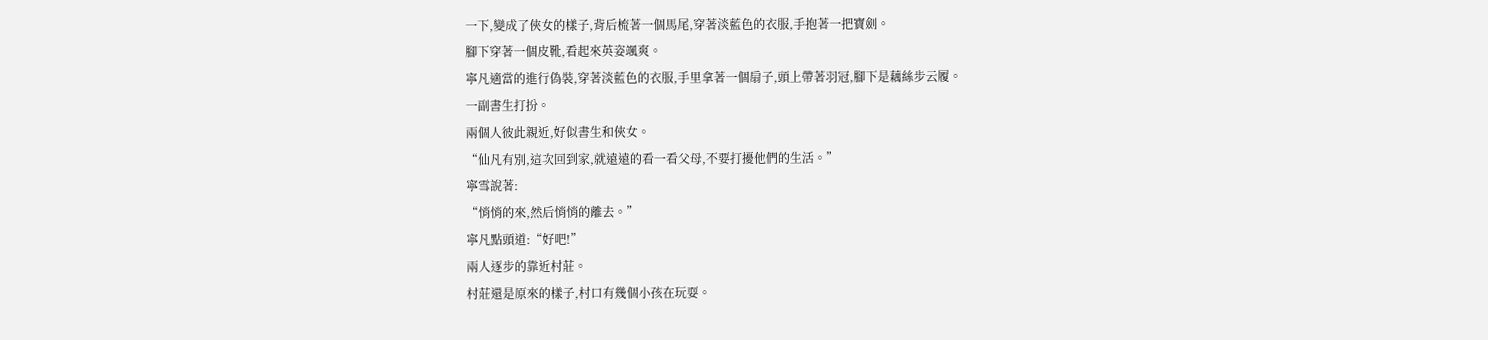一下,變成了俠女的樣子,背后梳著一個馬尾,穿著淡藍色的衣服,手抱著一把寶劍。
腳下穿著一個皮靴,看起來英姿颯爽。
寧凡適當的進行偽裝,穿著淡藍色的衣服,手里拿著一個扇子,頭上帶著羽冠,腳下是藕絲步云履。
一副書生打扮。
兩個人彼此親近,好似書生和俠女。
“仙凡有別,這次回到家,就遠遠的看一看父母,不要打擾他們的生活。”
寧雪說著:
“悄悄的來,然后悄悄的離去。”
寧凡點頭道:“好吧!”
兩人逐步的靠近村莊。
村莊還是原來的樣子,村口有幾個小孩在玩耍。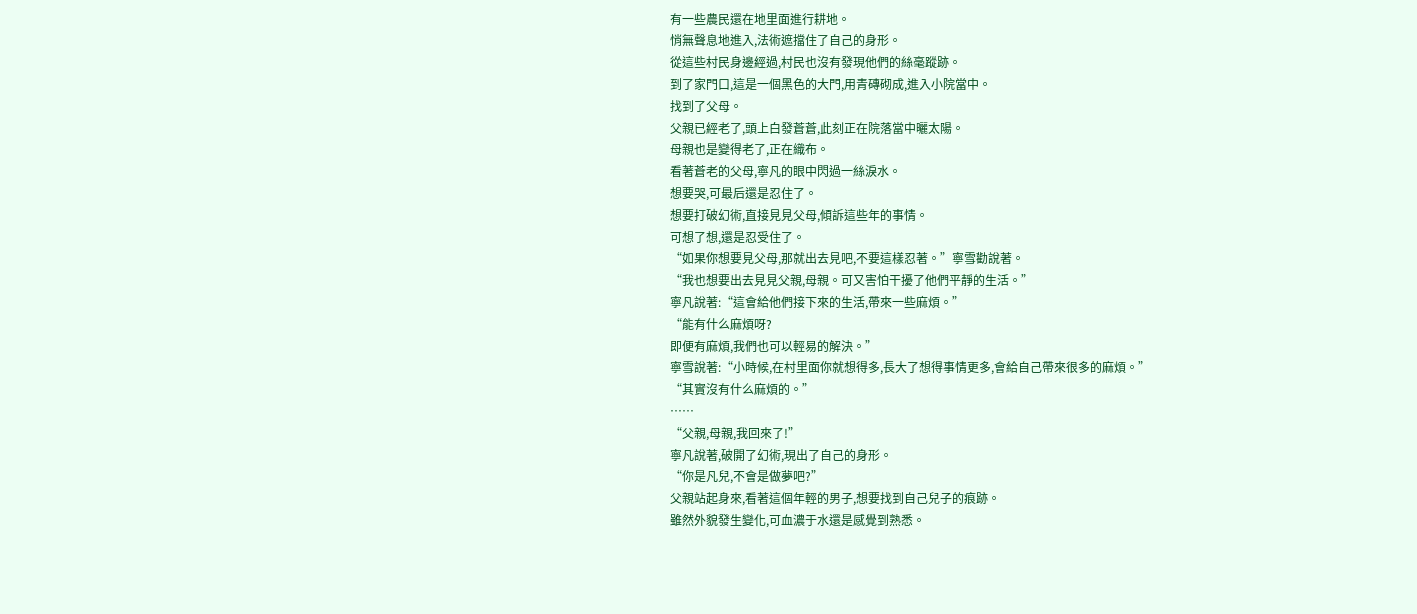有一些農民還在地里面進行耕地。
悄無聲息地進入,法術遮擋住了自己的身形。
從這些村民身邊經過,村民也沒有發現他們的絲毫蹤跡。
到了家門口,這是一個黑色的大門,用青磚砌成,進入小院當中。
找到了父母。
父親已經老了,頭上白發蒼蒼,此刻正在院落當中曬太陽。
母親也是變得老了,正在織布。
看著蒼老的父母,寧凡的眼中閃過一絲淚水。
想要哭,可最后還是忍住了。
想要打破幻術,直接見見父母,傾訴這些年的事情。
可想了想,還是忍受住了。
“如果你想要見父母,那就出去見吧,不要這樣忍著。”寧雪勸說著。
“我也想要出去見見父親,母親。可又害怕干擾了他們平靜的生活。”
寧凡說著:“這會給他們接下來的生活,帶來一些麻煩。”
“能有什么麻煩呀?
即便有麻煩,我們也可以輕易的解決。”
寧雪說著:“小時候,在村里面你就想得多,長大了想得事情更多,會給自己帶來很多的麻煩。”
“其實沒有什么麻煩的。”
……
“父親,母親,我回來了!”
寧凡說著,破開了幻術,現出了自己的身形。
“你是凡兒,不會是做夢吧?”
父親站起身來,看著這個年輕的男子,想要找到自己兒子的痕跡。
雖然外貌發生變化,可血濃于水還是感覺到熟悉。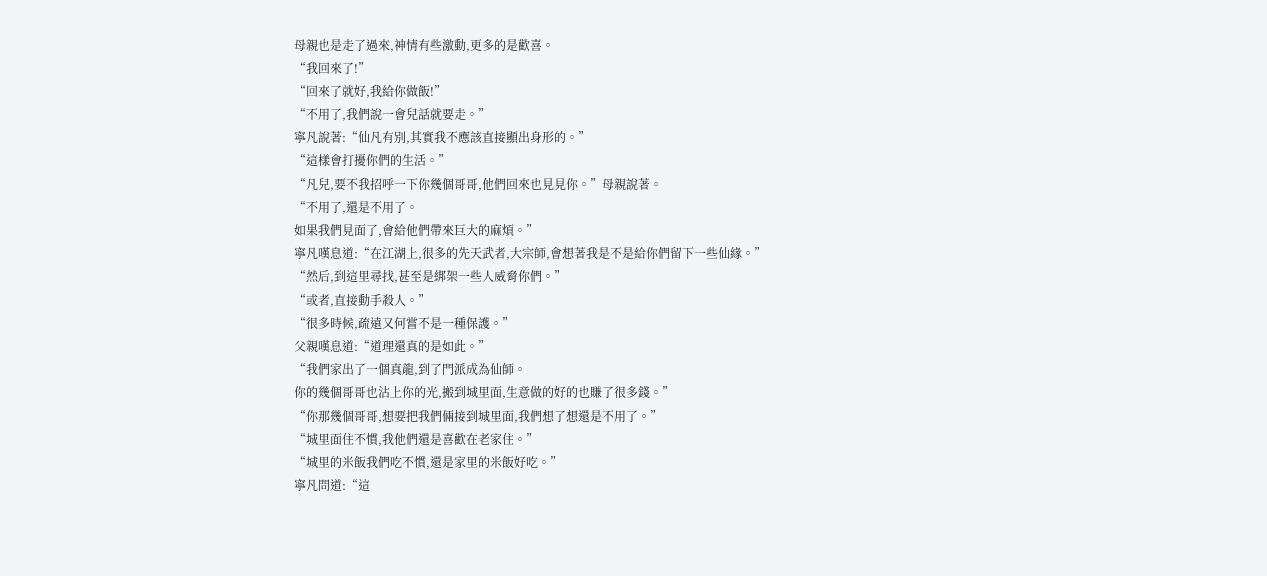母親也是走了過來,神情有些激動,更多的是歡喜。
“我回來了!”
“回來了就好,我給你做飯!”
“不用了,我們說一會兒話就要走。”
寧凡說著:“仙凡有別,其實我不應該直接顯出身形的。”
“這樣會打擾你們的生活。”
“凡兒,要不我招呼一下你幾個哥哥,他們回來也見見你。”母親說著。
“不用了,還是不用了。
如果我們見面了,會給他們帶來巨大的麻煩。”
寧凡嘆息道:“在江湖上,很多的先天武者,大宗師,會想著我是不是給你們留下一些仙緣。”
“然后,到這里尋找,甚至是綁架一些人威脅你們。”
“或者,直接動手殺人。”
“很多時候,疏遠又何嘗不是一種保護。”
父親嘆息道:“道理還真的是如此。”
“我們家出了一個真龍,到了門派成為仙師。
你的幾個哥哥也沾上你的光,搬到城里面,生意做的好的也賺了很多錢。”
“你那幾個哥哥,想要把我們倆接到城里面,我們想了想還是不用了。”
“城里面住不慣,我他們還是喜歡在老家住。”
“城里的米飯我們吃不慣,還是家里的米飯好吃。”
寧凡問道:“這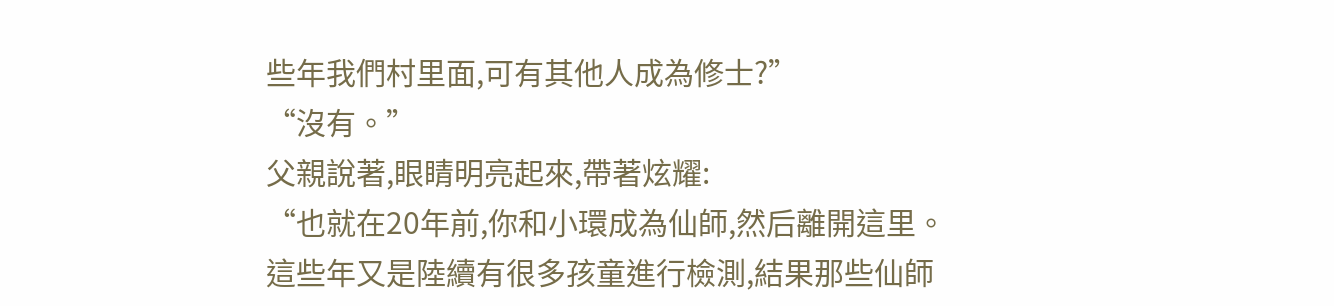些年我們村里面,可有其他人成為修士?”
“沒有。”
父親說著,眼睛明亮起來,帶著炫耀:
“也就在20年前,你和小環成為仙師,然后離開這里。
這些年又是陸續有很多孩童進行檢測,結果那些仙師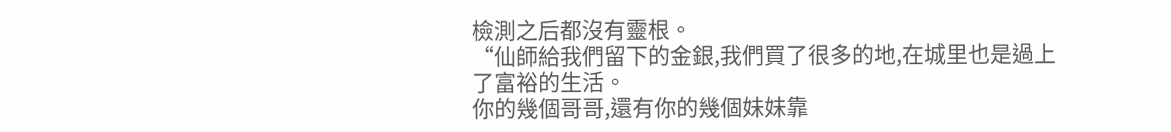檢測之后都沒有靈根。
“仙師給我們留下的金銀,我們買了很多的地,在城里也是過上了富裕的生活。
你的幾個哥哥,還有你的幾個妹妹靠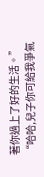著你過上了好的生活。”
“哈哈,兒子你可給我爭氣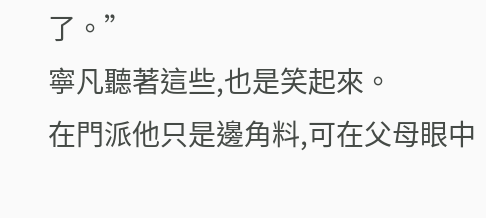了。”
寧凡聽著這些,也是笑起來。
在門派他只是邊角料,可在父母眼中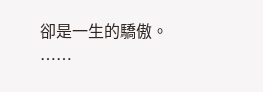卻是一生的驕傲。
……